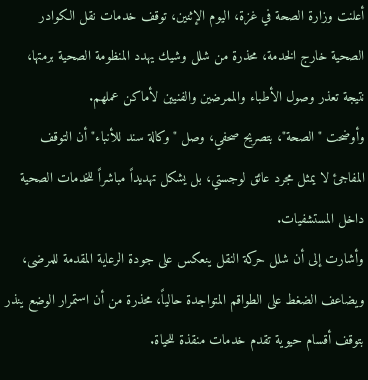أعلنت وزارة الصحة في غزة، اليوم الإثنين، توقف خدمات نقل الكوادر الصحية خارج الخدمة، محذرة من شلل وشيك يهدد المنظومة الصحية برمتها، نتيجة تعذر وصول الأطباء والممرضين والفنيين لأماكن عملهم.
وأوضحت "الصحة"، بتصريح صحفي، وصل "وكالة سند للأنباء" أن التوقف المفاجئ لا يمثل مجرد عائق لوجستي، بل يشكل تهديداً مباشراً للخدمات الصحية داخل المستشفيات.
وأشارت إلى أن شلل حركة النقل ينعكس على جودة الرعاية المقدمة للمرضى، ويضاعف الضغط على الطواقم المتواجدة حالياً، محذرة من أن استمرار الوضع ينذر بتوقف أقسام حيوية تقدم خدمات منقذة للحياة.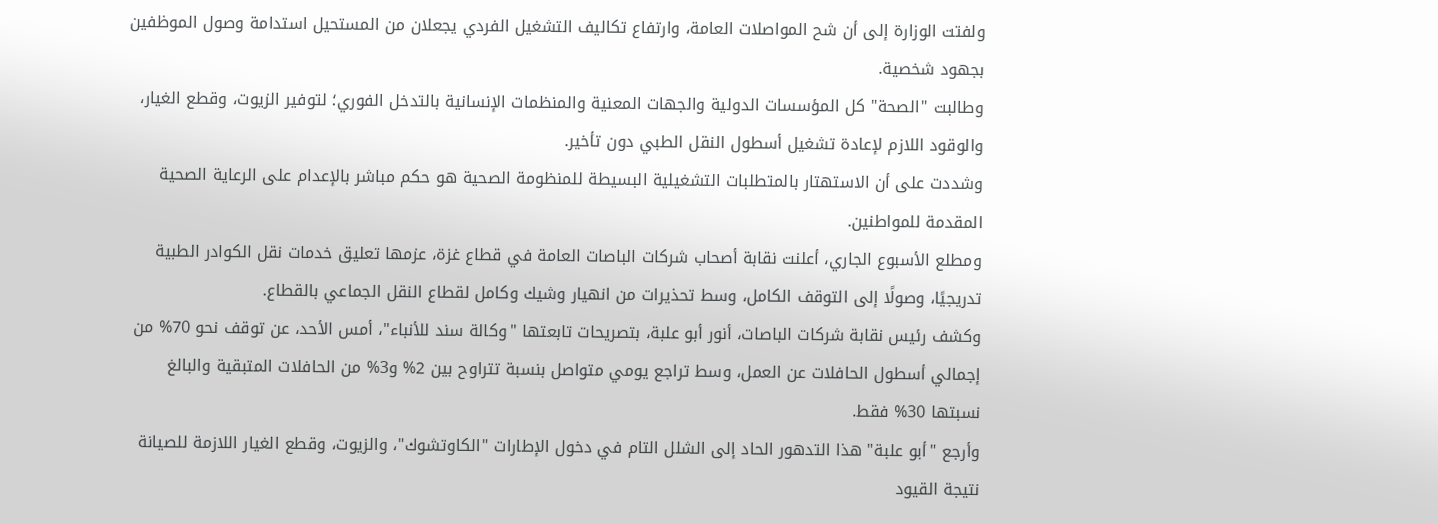ولفتت الوزارة إلى أن شح المواصلات العامة، وارتفاع تكاليف التشغيل الفردي يجعلان من المستحيل استدامة وصول الموظفين بجهود شخصية.
وطالبت "الصحة" كل المؤسسات الدولية والجهات المعنية والمنظمات الإنسانية بالتدخل الفوري؛ لتوفير الزيوت، وقطع الغيار، والوقود اللازم لإعادة تشغيل أسطول النقل الطبي دون تأخير.
وشددت على أن الاستهتار بالمتطلبات التشغيلية البسيطة للمنظومة الصحية هو حكم مباشر بالإعدام على الرعاية الصحية المقدمة للمواطنين.
ومطلع الأسبوع الجاري، أعلنت نقابة أصحاب شركات الباصات العامة في قطاع غزة، عزمها تعليق خدمات نقل الكوادر الطبية تدريجيًا، وصولًا إلى التوقف الكامل، وسط تحذيرات من انهيار وشيك وكامل لقطاع النقل الجماعي بالقطاع.
وكشف رئيس نقابة شركات الباصات، أنور أبو علبة، بتصريحات تابعتها "وكالة سند للأنباء"، أمس الأحد، عن توقف نحو 70% من إجمالي أسطول الحافلات عن العمل، وسط تراجع يومي متواصل بنسبة تتراوح بين 2% و3% من الحافلات المتبقية والبالغ نسبتها 30% فقط.
وأرجع "أبو علبة" هذا التدهور الحاد إلى الشلل التام في دخول الإطارات "الكاوتشوك"، والزيوت، وقطع الغيار اللازمة للصيانة نتيجة القيود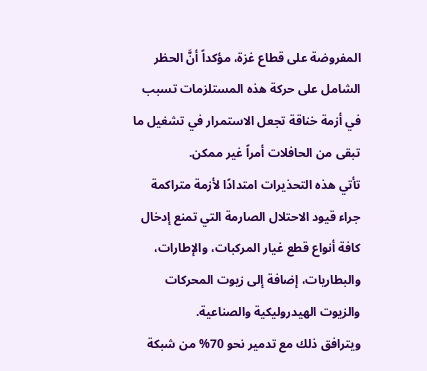المفروضة على قطاع غزة، مؤكداً أنَّ الحظر الشامل على حركة هذه المستلزمات تسبب في أزمة خناقة تجعل الاستمرار في تشغيل ما تبقى من الحافلات أمراً غير ممكن.
تأتي هذه التحذيرات امتدادًا لأزمة متراكمة جراء قيود الاحتلال الصارمة التي تمنع إدخال كافة أنواع قطع غيار المركبات، والإطارات، والبطاريات، إضافة إلى زيوت المحركات والزيوت الهيدروليكية والصناعية.
ويترافق ذلك مع تدمير نحو 70% من شبكة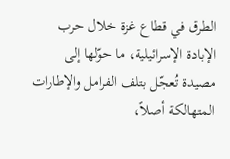الطرق في قطاع غزة خلال حرب الإبادة الإسرائيلية، ما حوّلها إلى مصيدة تُعجّل بتلف الفرامل والإطارات المتهالكة أصلاً،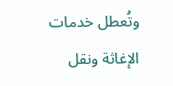وتُعطل خدمات الإغاثة ونقل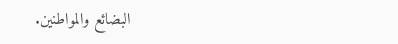البضائع والمواطنين.